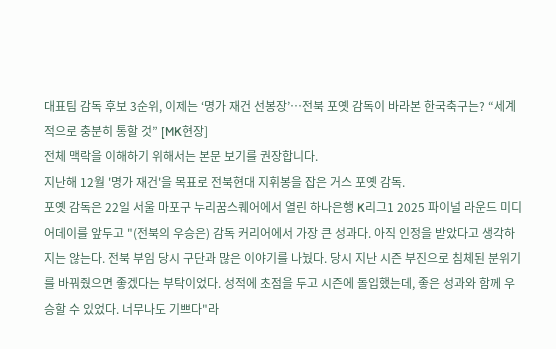대표팀 감독 후보 3순위, 이제는 ‘명가 재건 선봉장’…전북 포옛 감독이 바라본 한국축구는? “세계적으로 충분히 통할 것” [MK현장]
전체 맥락을 이해하기 위해서는 본문 보기를 권장합니다.
지난해 12월 '명가 재건'을 목표로 전북현대 지휘봉을 잡은 거스 포옛 감독.
포옛 감독은 22일 서울 마포구 누리꿈스퀘어에서 열린 하나은행 K리그1 2025 파이널 라운드 미디어데이를 앞두고 "(전북의 우승은) 감독 커리어에서 가장 큰 성과다. 아직 인정을 받았다고 생각하지는 않는다. 전북 부임 당시 구단과 많은 이야기를 나눴다. 당시 지난 시즌 부진으로 침체된 분위기를 바꿔줬으면 좋겠다는 부탁이었다. 성적에 초점을 두고 시즌에 돌입했는데, 좋은 성과와 함께 우승할 수 있었다. 너무나도 기쁘다"라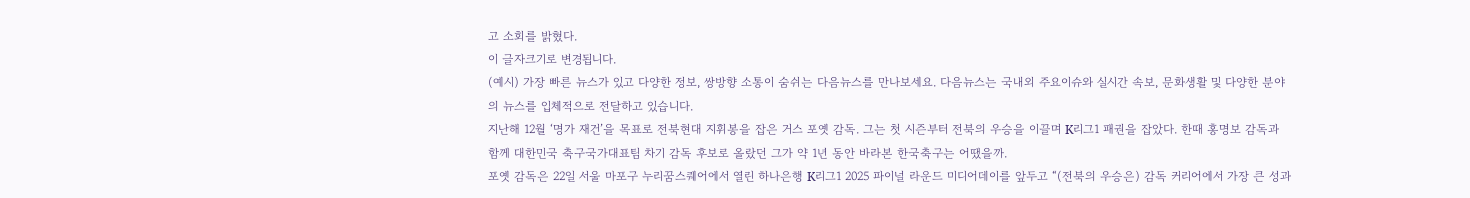고 소회를 밝혔다.
이 글자크기로 변경됩니다.
(예시) 가장 빠른 뉴스가 있고 다양한 정보, 쌍방향 소통이 숨쉬는 다음뉴스를 만나보세요. 다음뉴스는 국내외 주요이슈와 실시간 속보, 문화생활 및 다양한 분야의 뉴스를 입체적으로 전달하고 있습니다.
지난해 12월 ‘명가 재건’을 목표로 전북현대 지휘봉을 잡은 거스 포옛 감독. 그는 첫 시즌부터 전북의 우승을 이끌며 K리그1 패권을 잡았다. 한때 홍명보 감독과 함께 대한민국 축구국가대표팀 차기 감독 후보로 올랐던 그가 약 1년 동안 바라본 한국축구는 어땠을까.
포옛 감독은 22일 서울 마포구 누리꿈스퀘어에서 열린 하나은행 K리그1 2025 파이널 라운드 미디어데이를 앞두고 “(전북의 우승은) 감독 커리어에서 가장 큰 성과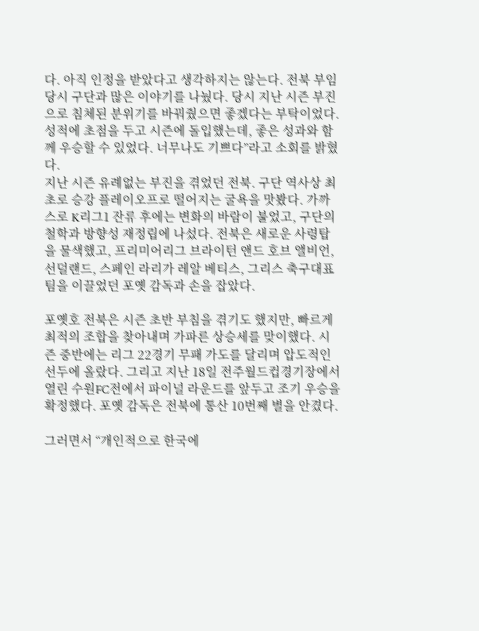다. 아직 인정을 받았다고 생각하지는 않는다. 전북 부임 당시 구단과 많은 이야기를 나눴다. 당시 지난 시즌 부진으로 침체된 분위기를 바꿔줬으면 좋겠다는 부탁이었다. 성적에 초점을 두고 시즌에 돌입했는데, 좋은 성과와 함께 우승할 수 있었다. 너무나도 기쁘다”라고 소회를 밝혔다.
지난 시즌 유례없는 부진을 겪었던 전북. 구단 역사상 최초로 승강 플레이오프로 떨어지는 굴욕을 맛봤다. 가까스로 K리그1 잔류 후에는 변화의 바람이 불었고, 구단의 철학과 방향성 재정립에 나섰다. 전북은 새로운 사령탑을 물색했고, 프리미어리그 브라이턴 앤드 호브 앨비언, 선덜랜드, 스페인 라리가 레알 베티스, 그리스 축구대표팀을 이끌었던 포옛 감독과 손을 잡았다.

포옛호 전북은 시즌 초반 부침을 겪기도 했지만, 빠르게 최적의 조합을 찾아내며 가파른 상승세를 맞이했다. 시즌 중반에는 리그 22경기 무패 가도를 달리며 압도적인 선두에 올랐다. 그리고 지난 18일 전주월드컵경기장에서 열린 수원FC전에서 파이널 라운드를 앞두고 조기 우승을 확정했다. 포옛 감독은 전북에 통산 10번째 별을 안겼다.

그러면서 “개인적으로 한국에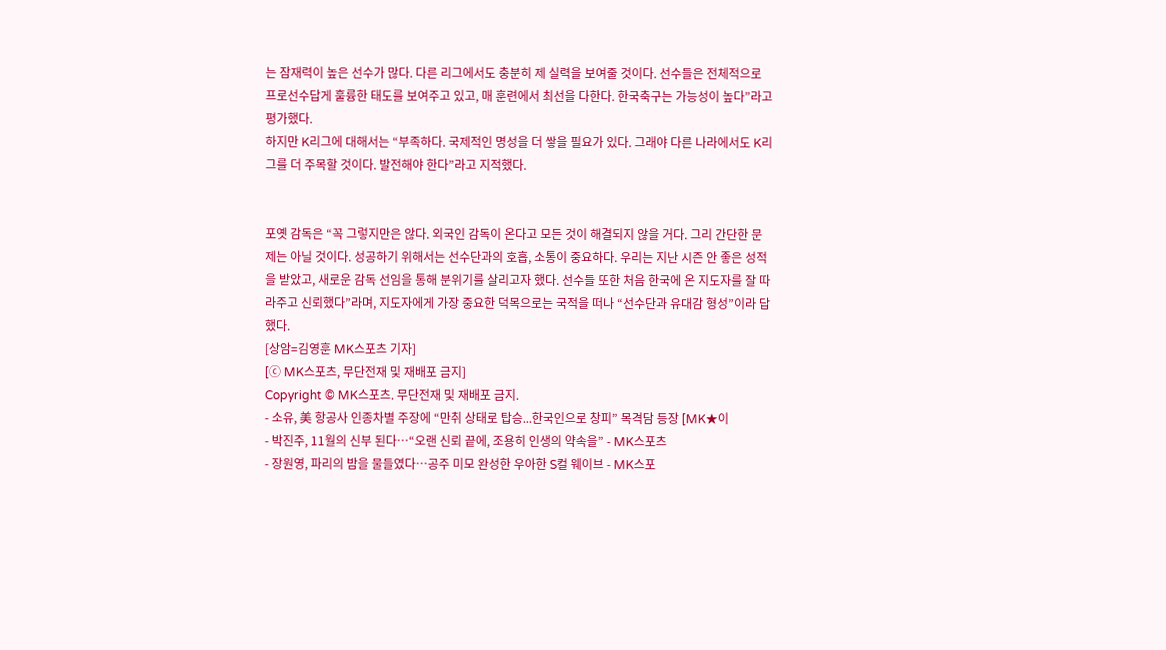는 잠재력이 높은 선수가 많다. 다른 리그에서도 충분히 제 실력을 보여줄 것이다. 선수들은 전체적으로 프로선수답게 훌륭한 태도를 보여주고 있고, 매 훈련에서 최선을 다한다. 한국축구는 가능성이 높다”라고 평가했다.
하지만 K리그에 대해서는 “부족하다. 국제적인 명성을 더 쌓을 필요가 있다. 그래야 다른 나라에서도 K리그를 더 주목할 것이다. 발전해야 한다”라고 지적했다.


포옛 감독은 “꼭 그렇지만은 않다. 외국인 감독이 온다고 모든 것이 해결되지 않을 거다. 그리 간단한 문제는 아닐 것이다. 성공하기 위해서는 선수단과의 호흡, 소통이 중요하다. 우리는 지난 시즌 안 좋은 성적을 받았고, 새로운 감독 선임을 통해 분위기를 살리고자 했다. 선수들 또한 처음 한국에 온 지도자를 잘 따라주고 신뢰했다”라며, 지도자에게 가장 중요한 덕목으로는 국적을 떠나 “선수단과 유대감 형성”이라 답했다.
[상암=김영훈 MK스포츠 기자]
[ⓒ MK스포츠, 무단전재 및 재배포 금지]
Copyright © MK스포츠. 무단전재 및 재배포 금지.
- 소유, 美 항공사 인종차별 주장에 “만취 상태로 탑승...한국인으로 창피” 목격담 등장 [MK★이
- 박진주, 11월의 신부 된다…“오랜 신뢰 끝에, 조용히 인생의 약속을” - MK스포츠
- 장원영, 파리의 밤을 물들였다…공주 미모 완성한 우아한 S컬 웨이브 - MK스포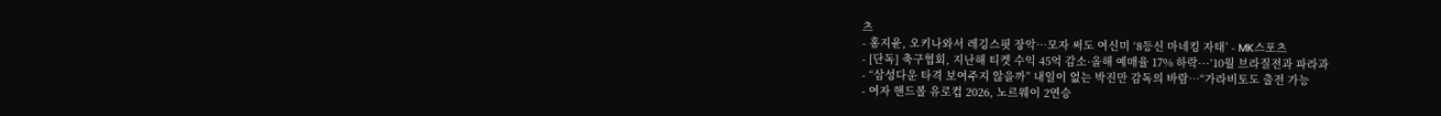츠
- 홍지윤, 오키나와서 레깅스핏 장악…모자 써도 여신미 ‘8등신 마네킹 자태’ - MK스포츠
- [단독] 축구협회, 지난해 티켓 수익 45억 감소·올해 예매율 17% 하락···‘10월 브라질전과 파라과
- “삼성다운 타격 보여주지 않을까” 내일이 없는 박진만 감독의 바람…“가라비토도 출전 가능
- 여자 핸드볼 유로컵 2026, 노르웨이 2연승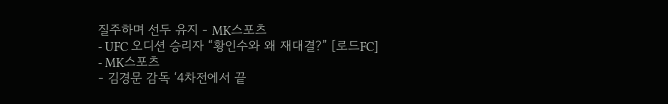질주하며 선두 유지 - MK스포츠
- UFC 오디션 승리자 “황인수와 왜 재대결?” [로드FC] - MK스포츠
- 김경문 감독 ‘4차전에서 끝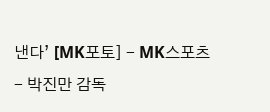낸다’ [MK포토] - MK스포츠
- 박진만 감독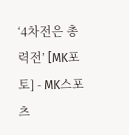‘4차전은 총력전’ [MK포토] - MK스포츠